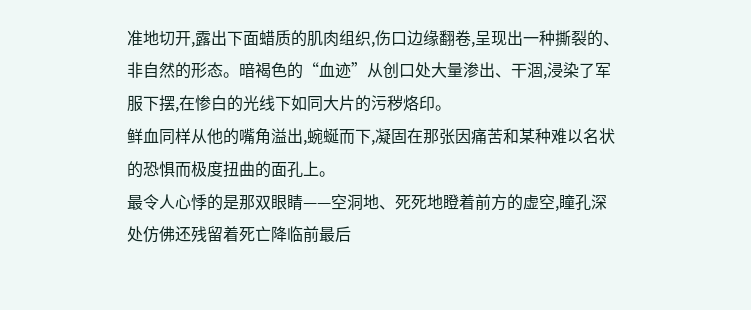准地切开,露出下面蜡质的肌肉组织,伤口边缘翻卷,呈现出一种撕裂的、非自然的形态。暗褐色的“血迹”从创口处大量渗出、干涸,浸染了军服下摆,在惨白的光线下如同大片的污秽烙印。
鲜血同样从他的嘴角溢出,蜿蜒而下,凝固在那张因痛苦和某种难以名状的恐惧而极度扭曲的面孔上。
最令人心悸的是那双眼睛——空洞地、死死地瞪着前方的虚空,瞳孔深处仿佛还残留着死亡降临前最后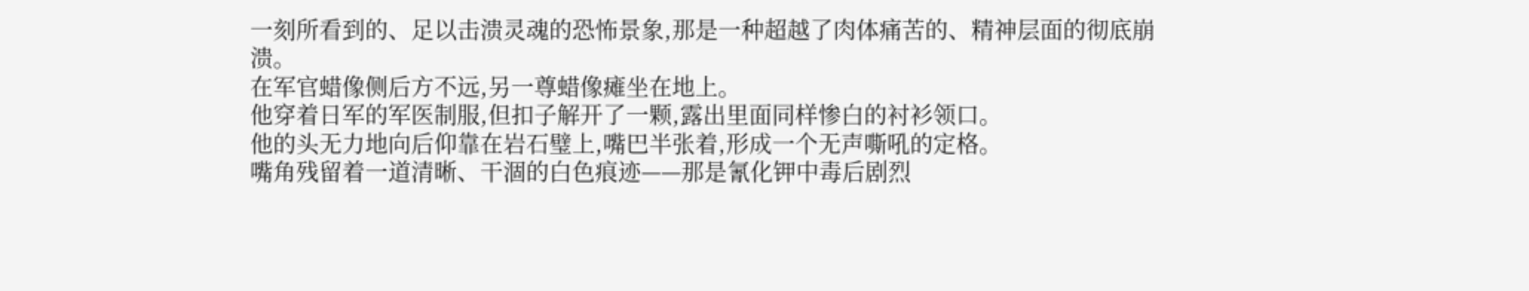一刻所看到的、足以击溃灵魂的恐怖景象,那是一种超越了肉体痛苦的、精神层面的彻底崩溃。
在军官蜡像侧后方不远,另一尊蜡像瘫坐在地上。
他穿着日军的军医制服,但扣子解开了一颗,露出里面同样惨白的衬衫领口。
他的头无力地向后仰靠在岩石璧上,嘴巴半张着,形成一个无声嘶吼的定格。
嘴角残留着一道清晰、干涸的白色痕迹——那是氰化钾中毒后剧烈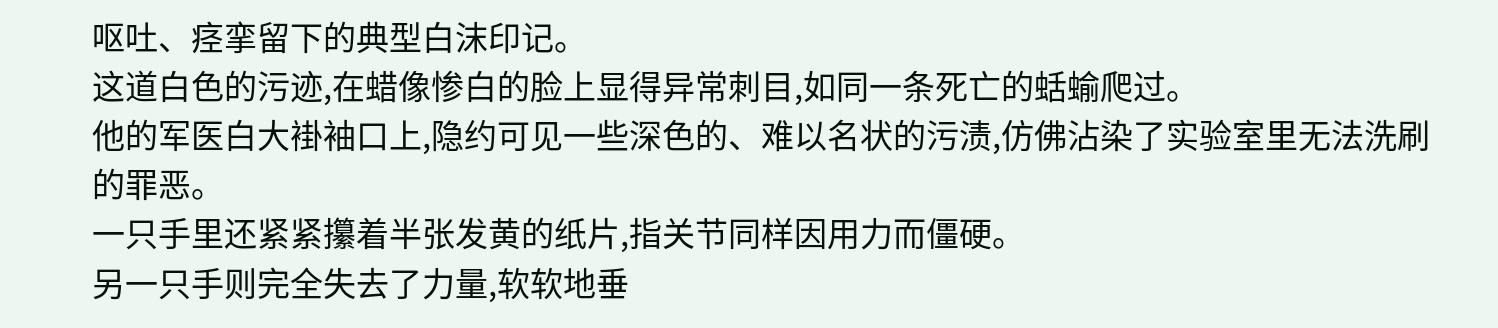呕吐、痉挛留下的典型白沫印记。
这道白色的污迹,在蜡像惨白的脸上显得异常刺目,如同一条死亡的蛞蝓爬过。
他的军医白大褂袖口上,隐约可见一些深色的、难以名状的污渍,仿佛沾染了实验室里无法洗刷的罪恶。
一只手里还紧紧攥着半张发黄的纸片,指关节同样因用力而僵硬。
另一只手则完全失去了力量,软软地垂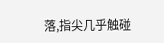落,指尖几乎触碰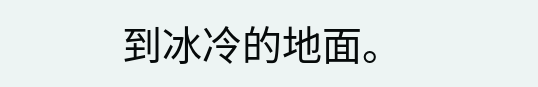到冰冷的地面。